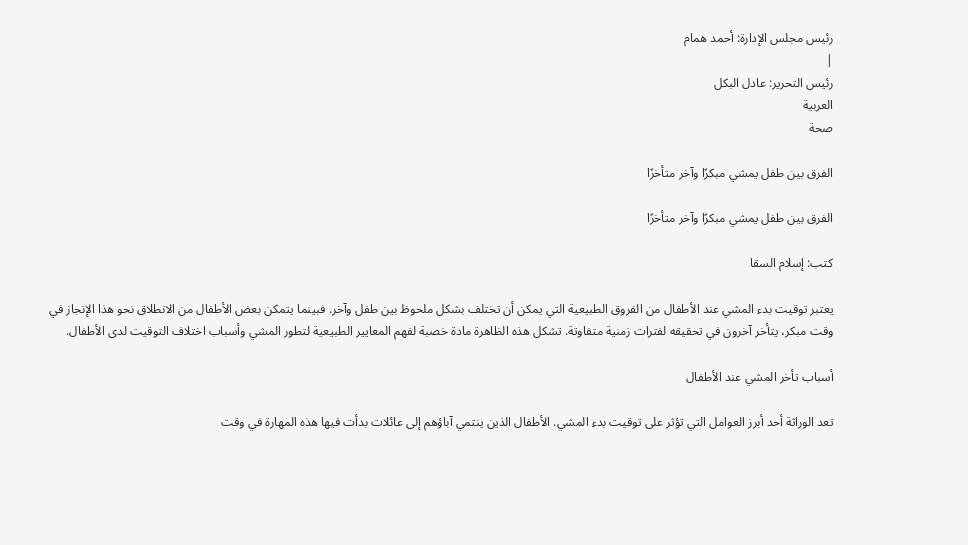رئيس مجلس الإدارة: أحمد همام
|
رئيس التحرير: عادل البكل
العربية
صحة

الفرق بين طفل يمشي مبكرًا وآخر متأخرًا

الفرق بين طفل يمشي مبكرًا وآخر متأخرًا

كتب: إسلام السقا

يعتبر توقيت بدء المشي عند الأطفال من الفروق الطبيعية التي يمكن أن تختلف بشكل ملحوظ بين طفل وآخر. فبينما يتمكن بعض الأطفال من الانطلاق نحو هذا الإنجاز في وقت مبكر، يتأخر آخرون في تحقيقه لفترات زمنية متفاوتة. تشكل هذه الظاهرة مادة خصبة لفهم المعايير الطبيعية لتطور المشي وأسباب اختلاف التوقيت لدى الأطفال.

أسباب تأخر المشي عند الأطفال

تعد الوراثة أحد أبرز العوامل التي تؤثر على توقيت بدء المشي. الأطفال الذين ينتمي آباؤهم إلى عائلات بدأت فيها هذه المهارة في وقت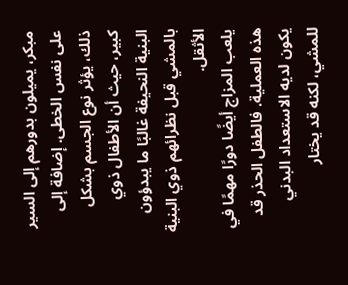مبكر، يميلون بدورهم إلى السير على نفس الخطى. إضافة إلى ذلك، يؤثر نوع الجسم بشكل كبير، حيث أن الأطفال ذوي البنية النحيفة غالبًا ما يبدؤون بالمشي قبل نظرائهم ذوي البنية الأثقل.
يلعب المزاج أيضًا دورًا مهمًا في هذه العملية. فالطفل الحذر قد يكون لديه الاستعداد البدني للمشي، لكنه قد يختار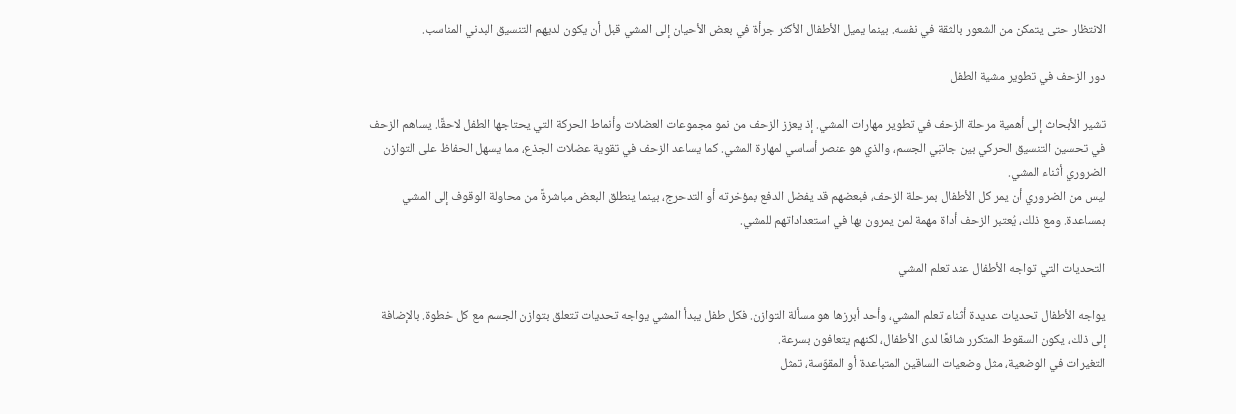الانتظار حتى يتمكن من الشعور بالثقة في نفسه. بينما يميل الأطفال الأكثر جرأة في بعض الأحيان إلى المشي قبل أن يكون لديهم التنسيق البدني المناسب.

دور الزحف في تطوير مشية الطفل

تشير الأبحاث إلى أهمية مرحلة الزحف في تطوير مهارات المشي. إذ يعزز الزحف من نمو مجموعات العضلات وأنماط الحركة التي يحتاجها الطفل لاحقًا. يساهم الزحف في تحسين التنسيق الحركي بين جانبَي الجسم، والذي هو عنصر أساسي لمهارة المشي. كما يساعد الزحف في تقوية عضلات الجذع، مما يسهل الحفاظ على التوازن الضروري أثناء المشي.
ليس من الضروري أن يمر كل الأطفال بمرحلة الزحف، فبعضهم قد يفضل الدفع بمؤخرته أو التدحرج، بينما ينطلق البعض مباشرةً من محاولة الوقوف إلى المشي بمساعدة. ومع ذلك، يُعتبر الزحف أداة مهمة لمن يمرون بها في استعداداتهم للمشي.

التحديات التي تواجه الأطفال عند تعلم المشي

يواجه الأطفال تحديات عديدة أثناء تعلم المشي، وأحد أبرزها هو مسألة التوازن. فكل طفل يبدأ المشي يواجه تحديات تتعلق بتوازن الجسم مع كل خطوة. بالإضافة إلى ذلك، يكون السقوط المتكرر شائعًا لدى الأطفال، لكنهم يتعافون بسرعة.
التغيرات في الوضعية، مثل وضعيات الساقين المتباعدة أو المقوّسة، تمثل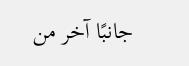جانبًا آخر من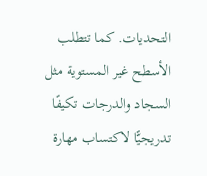التحديات. كما تتطلب الأسطح غير المستوية مثل السجاد والدرجات تكيفًا تدريجيًّا لاكتساب مهارة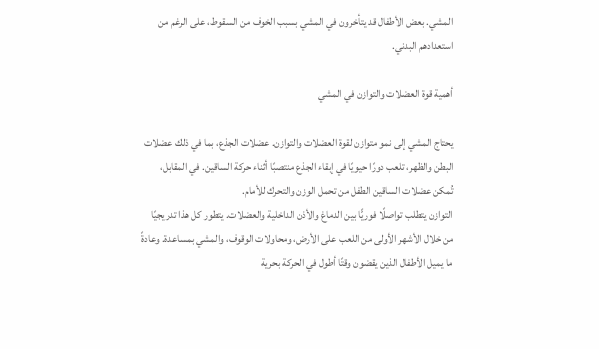المشي. بعض الأطفال قد يتأخرون في المشي بسبب الخوف من السقوط، على الرغم من استعدادهم البدني.

أهمية قوة العضلات والتوازن في المشي

يحتاج المشي إلى نمو متوازن لقوة العضلات والتوازن. عضلات الجذع، بما في ذلك عضلات البطن والظهر، تلعب دورًا حيويًا في إبقاء الجذع منتصبًا أثناء حركة الساقين. في المقابل، تُمكن عضلات الساقين الطفل من تحمل الوزن والتحرك للأمام.
التوازن يتطلب تواصلًا فوريًّا بين الدماغ والأذن الداخلية والعضلات. يتطور كل هذا تدريجيًا من خلال الأشهر الأولى من اللعب على الأرض، ومحاولات الوقوف، والمشي بمساعدة. وعادةً ما يميل الأطفال الذين يقضون وقتًا أطول في الحركة بحرية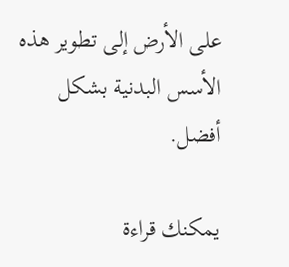على الأرض إلى تطوير هذه الأسس البدنية بشكل أفضل.

يمكنك قراءة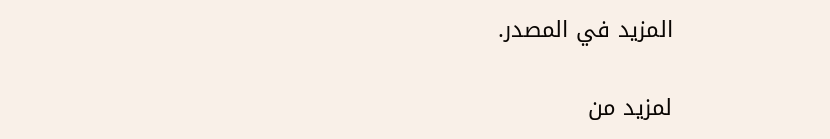المزيد في المصدر.

لمزيد من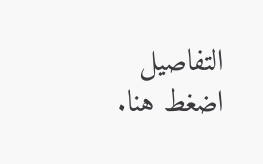التفاصيل اضغط هنا.